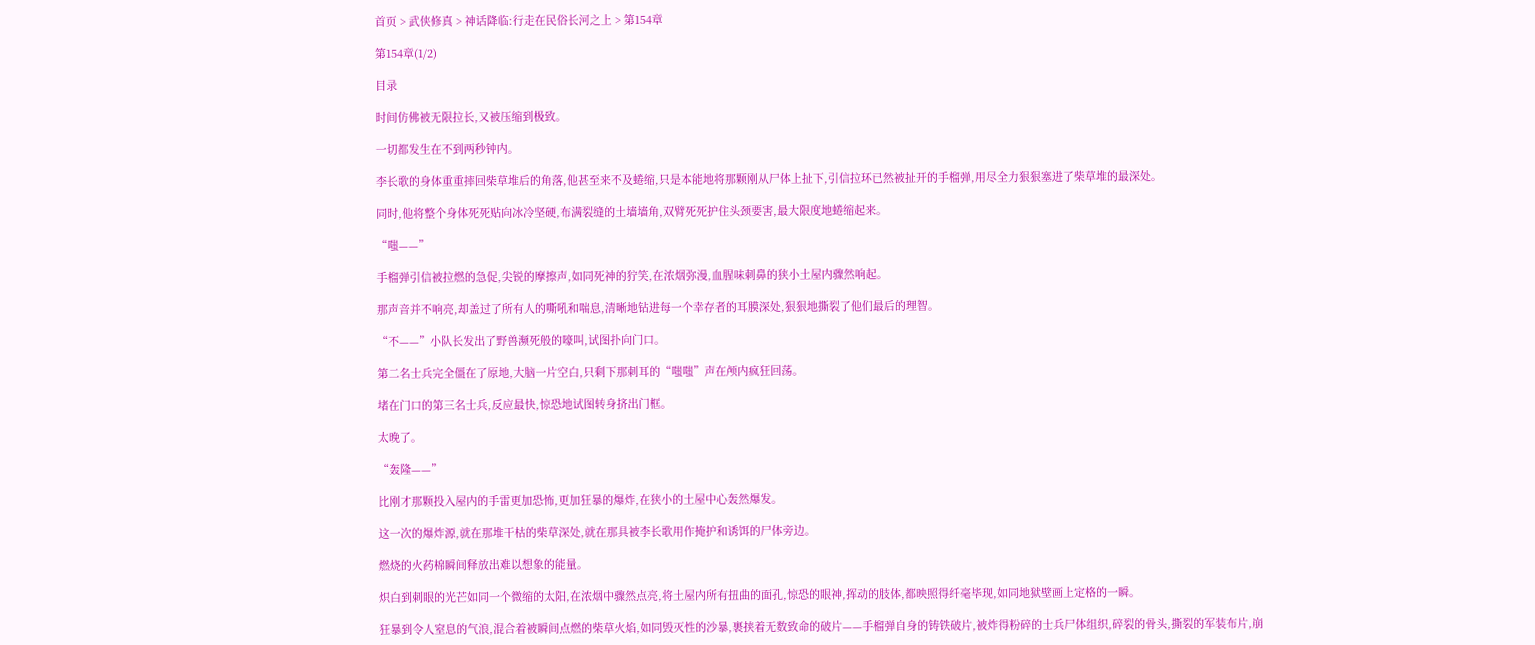首页 > 武侠修真 > 神话降临:行走在民俗长河之上 > 第154章

第154章(1/2)

目录

时间仿佛被无限拉长,又被压缩到极致。

一切都发生在不到两秒钟内。

李长歌的身体重重摔回柴草堆后的角落,他甚至来不及蜷缩,只是本能地将那颗刚从尸体上扯下,引信拉环已然被扯开的手榴弹,用尽全力狠狠塞进了柴草堆的最深处。

同时,他将整个身体死死贴向冰冷坚硬,布满裂缝的土墙墙角,双臂死死护住头颈要害,最大限度地蜷缩起来。

“嗤——”

手榴弹引信被拉燃的急促,尖锐的摩擦声,如同死神的狞笑,在浓烟弥漫,血腥味刺鼻的狭小土屋内骤然响起。

那声音并不响亮,却盖过了所有人的嘶吼和喘息,清晰地钻进每一个幸存者的耳膜深处,狠狠地撕裂了他们最后的理智。

“不——”小队长发出了野兽濒死般的嚎叫,试图扑向门口。

第二名士兵完全僵在了原地,大脑一片空白,只剩下那刺耳的“嗤嗤”声在颅内疯狂回荡。

堵在门口的第三名士兵,反应最快,惊恐地试图转身挤出门框。

太晚了。

“轰隆——”

比刚才那颗投入屋内的手雷更加恐怖,更加狂暴的爆炸,在狭小的土屋中心轰然爆发。

这一次的爆炸源,就在那堆干枯的柴草深处,就在那具被李长歌用作掩护和诱饵的尸体旁边。

燃烧的火药棉瞬间释放出难以想象的能量。

炽白到刺眼的光芒如同一个微缩的太阳,在浓烟中骤然点亮,将土屋内所有扭曲的面孔,惊恐的眼神,挥动的肢体,都映照得纤毫毕现,如同地狱壁画上定格的一瞬。

狂暴到令人窒息的气浪,混合着被瞬间点燃的柴草火焰,如同毁灭性的沙暴,裹挟着无数致命的破片——手榴弹自身的铸铁破片,被炸得粉碎的士兵尸体组织,碎裂的骨头,撕裂的军装布片,崩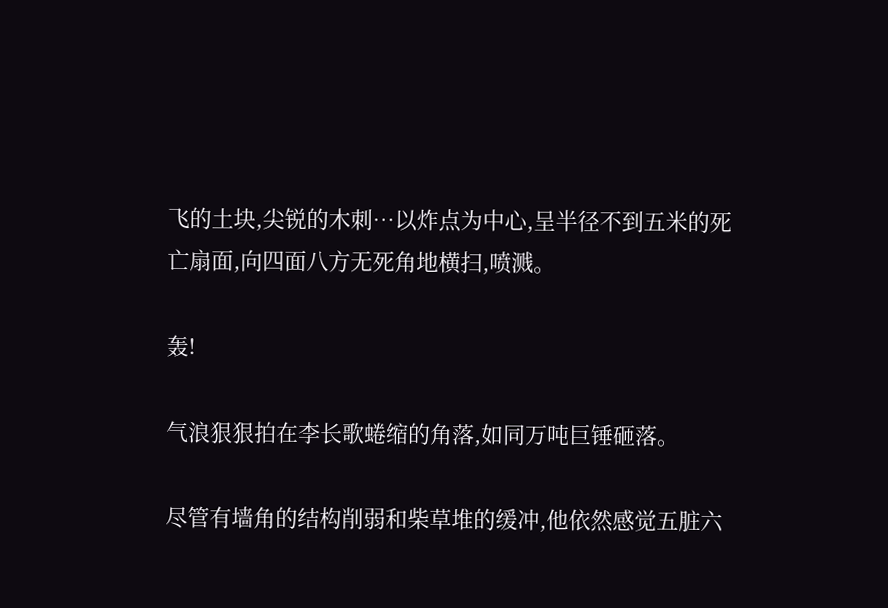飞的土块,尖锐的木刺…以炸点为中心,呈半径不到五米的死亡扇面,向四面八方无死角地横扫,喷溅。

轰!

气浪狠狠拍在李长歌蜷缩的角落,如同万吨巨锤砸落。

尽管有墙角的结构削弱和柴草堆的缓冲,他依然感觉五脏六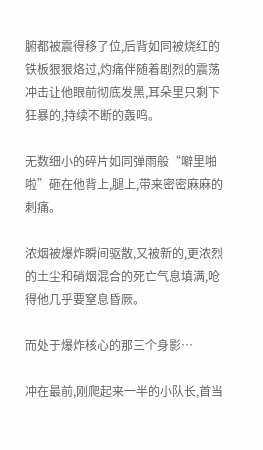腑都被震得移了位,后背如同被烧红的铁板狠狠烙过,灼痛伴随着剧烈的震荡冲击让他眼前彻底发黑,耳朵里只剩下狂暴的,持续不断的轰鸣。

无数细小的碎片如同弹雨般“噼里啪啦”砸在他背上,腿上,带来密密麻麻的刺痛。

浓烟被爆炸瞬间驱散,又被新的,更浓烈的土尘和硝烟混合的死亡气息填满,呛得他几乎要窒息昏厥。

而处于爆炸核心的那三个身影…

冲在最前,刚爬起来一半的小队长,首当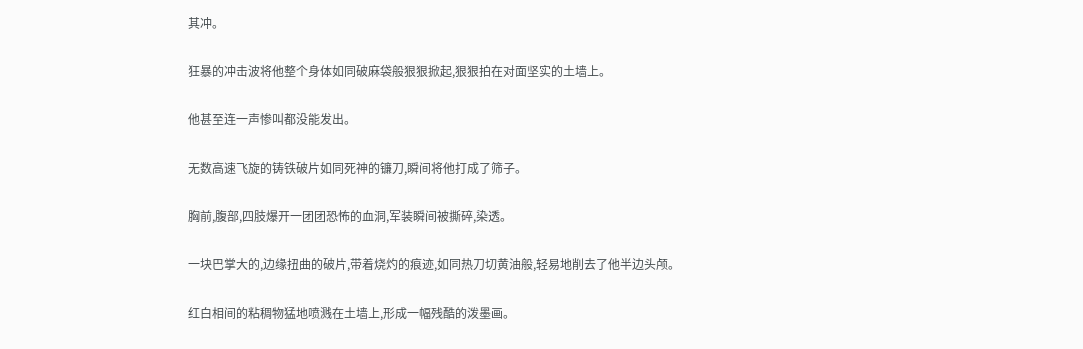其冲。

狂暴的冲击波将他整个身体如同破麻袋般狠狠掀起,狠狠拍在对面坚实的土墙上。

他甚至连一声惨叫都没能发出。

无数高速飞旋的铸铁破片如同死神的镰刀,瞬间将他打成了筛子。

胸前,腹部,四肢爆开一团团恐怖的血洞,军装瞬间被撕碎,染透。

一块巴掌大的,边缘扭曲的破片,带着烧灼的痕迹,如同热刀切黄油般,轻易地削去了他半边头颅。

红白相间的粘稠物猛地喷溅在土墙上,形成一幅残酷的泼墨画。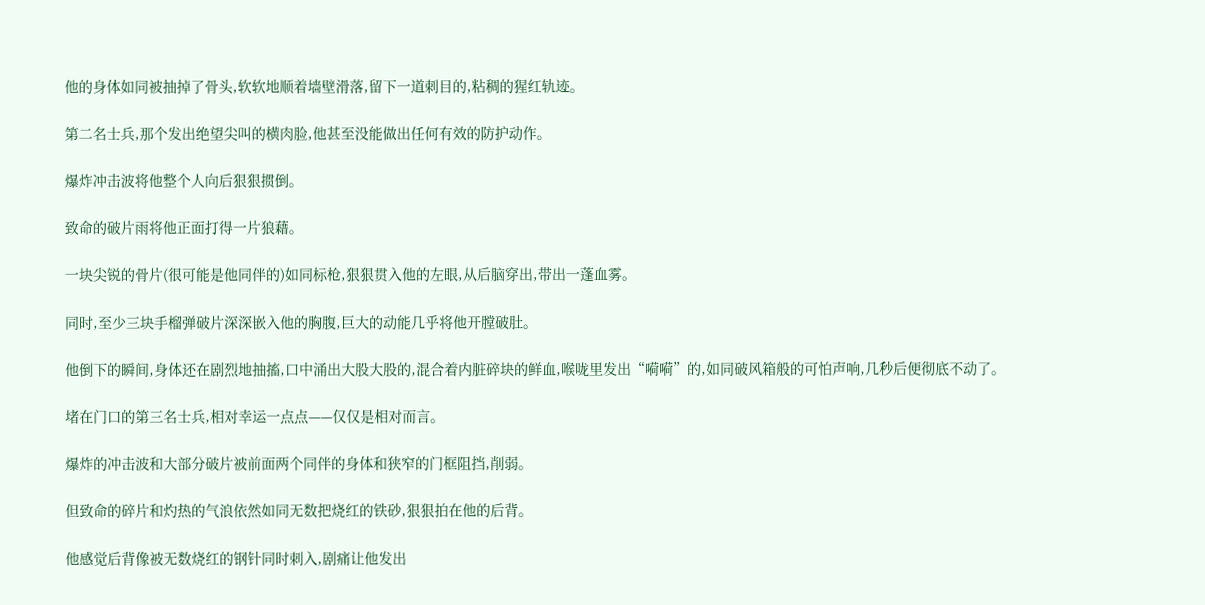他的身体如同被抽掉了骨头,软软地顺着墙壁滑落,留下一道刺目的,粘稠的猩红轨迹。

第二名士兵,那个发出绝望尖叫的横肉脸,他甚至没能做出任何有效的防护动作。

爆炸冲击波将他整个人向后狠狠掼倒。

致命的破片雨将他正面打得一片狼藉。

一块尖锐的骨片(很可能是他同伴的)如同标枪,狠狠贯入他的左眼,从后脑穿出,带出一蓬血雾。

同时,至少三块手榴弹破片深深嵌入他的胸腹,巨大的动能几乎将他开膛破肚。

他倒下的瞬间,身体还在剧烈地抽搐,口中涌出大股大股的,混合着内脏碎块的鲜血,喉咙里发出“嗬嗬”的,如同破风箱般的可怕声响,几秒后便彻底不动了。

堵在门口的第三名士兵,相对幸运一点点——仅仅是相对而言。

爆炸的冲击波和大部分破片被前面两个同伴的身体和狭窄的门框阻挡,削弱。

但致命的碎片和灼热的气浪依然如同无数把烧红的铁砂,狠狠拍在他的后背。

他感觉后背像被无数烧红的钢针同时刺入,剧痛让他发出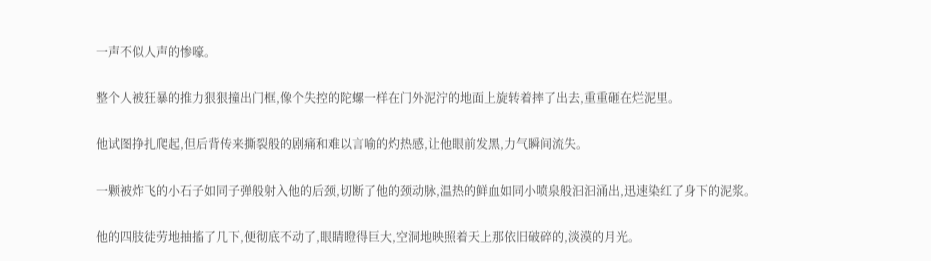一声不似人声的惨嚎。

整个人被狂暴的推力狠狠撞出门框,像个失控的陀螺一样在门外泥泞的地面上旋转着摔了出去,重重砸在烂泥里。

他试图挣扎爬起,但后背传来撕裂般的剧痛和难以言喻的灼热感,让他眼前发黑,力气瞬间流失。

一颗被炸飞的小石子如同子弹般射入他的后颈,切断了他的颈动脉,温热的鲜血如同小喷泉般汩汩涌出,迅速染红了身下的泥浆。

他的四肢徒劳地抽搐了几下,便彻底不动了,眼睛瞪得巨大,空洞地映照着天上那依旧破碎的,淡漠的月光。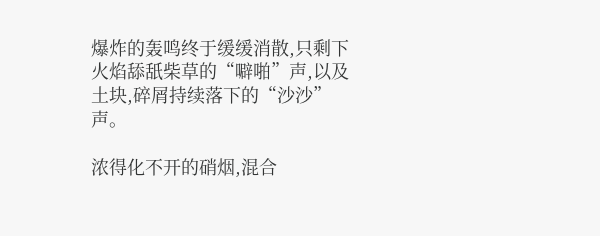爆炸的轰鸣终于缓缓消散,只剩下火焰舔舐柴草的“噼啪”声,以及土块,碎屑持续落下的“沙沙”声。

浓得化不开的硝烟,混合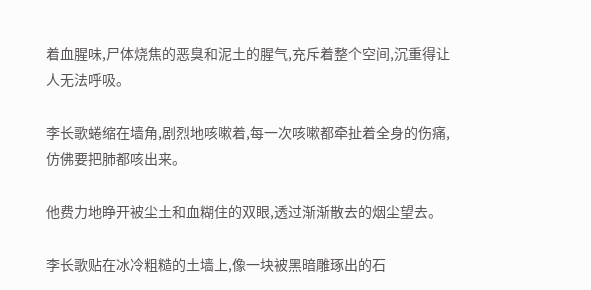着血腥味,尸体烧焦的恶臭和泥土的腥气,充斥着整个空间,沉重得让人无法呼吸。

李长歌蜷缩在墙角,剧烈地咳嗽着,每一次咳嗽都牵扯着全身的伤痛,仿佛要把肺都咳出来。

他费力地睁开被尘土和血糊住的双眼,透过渐渐散去的烟尘望去。

李长歌贴在冰冷粗糙的土墙上,像一块被黑暗雕琢出的石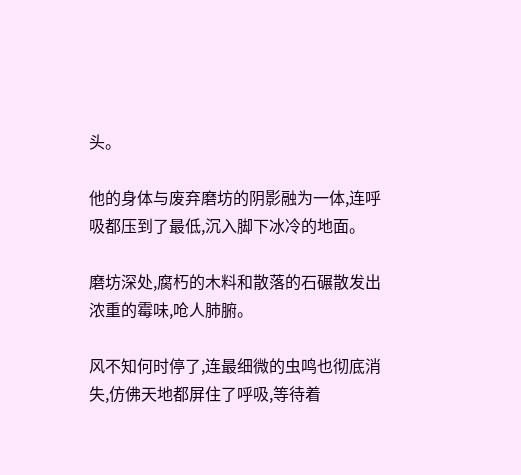头。

他的身体与废弃磨坊的阴影融为一体,连呼吸都压到了最低,沉入脚下冰冷的地面。

磨坊深处,腐朽的木料和散落的石碾散发出浓重的霉味,呛人肺腑。

风不知何时停了,连最细微的虫鸣也彻底消失,仿佛天地都屏住了呼吸,等待着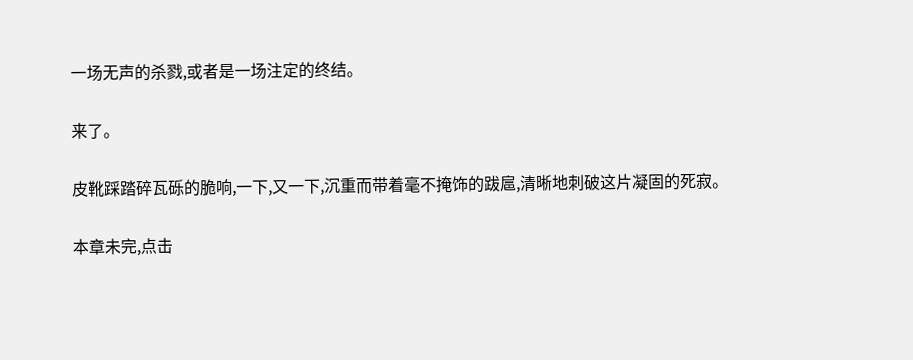一场无声的杀戮,或者是一场注定的终结。

来了。

皮靴踩踏碎瓦砾的脆响,一下,又一下,沉重而带着毫不掩饰的跋扈,清晰地刺破这片凝固的死寂。

本章未完,点击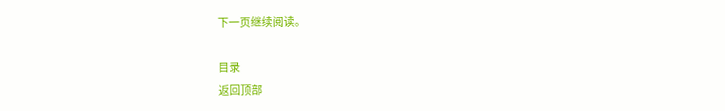下一页继续阅读。

目录
返回顶部